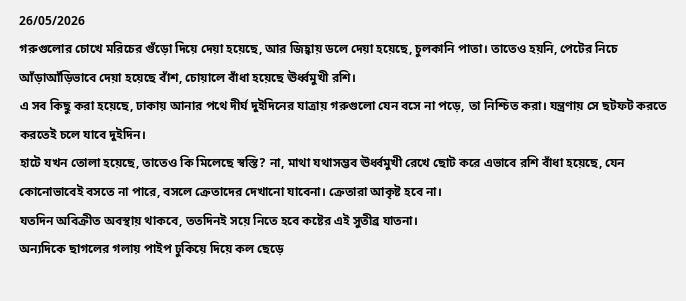26/05/2026
গরুগুলোর চোখে মরিচের গুঁড়ো দিয়ে দেয়া হয়েছে, আর জিহ্বায় ডলে দেয়া হয়েছে, চুলকানি পাতা। তাতেও হয়নি, পেটের নিচে আঁড়াআঁড়িভাবে দেয়া হয়েছে বাঁশ, চোয়ালে বাঁধা হয়েছে ঊর্ধ্বমুখী রশি।
এ সব কিছু করা হয়েছে, ঢাকায় আনার পথে দীর্ঘ দুইদিনের যাত্রায় গরুগুলো যেন বসে না পড়ে, তা নিশ্চিত করা। যন্ত্রণায় সে ছটফট করতে করতেই চলে যাবে দুইদিন।
হাটে যখন তোলা হয়েছে, তাতেও কি মিলেছে স্বস্তি? না, মাথা যথাসম্ভব ঊর্ধ্বমুখী রেখে ছোট করে এভাবে রশি বাঁধা হয়েছে, যেন কোনোভাবেই বসতে না পারে, বসলে ক্রেতাদের দেখানো যাবেনা। ক্রেতারা আকৃষ্ট হবে না।
যতদিন অবিক্রীত অবস্থায় থাকবে, ততদিনই সয়ে নিতে হবে কষ্টের এই সুতীব্র যাতনা।
অন্যদিকে ছাগলের গলায় পাইপ ঢুকিয়ে দিয়ে কল ছেড়ে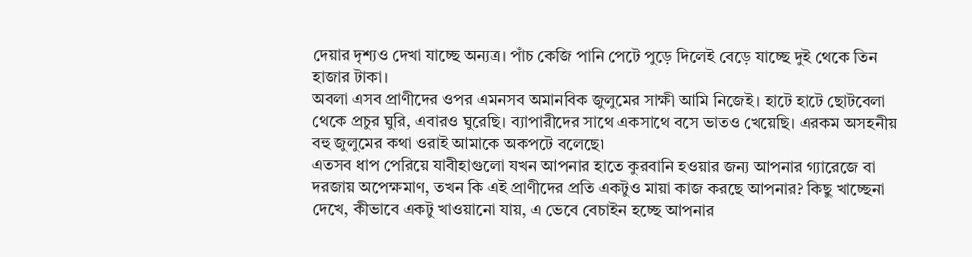দেয়ার দৃশ্যও দেখা যাচ্ছে অন্যত্র। পাঁচ কেজি পানি পেটে পুড়ে দিলেই বেড়ে যাচ্ছে দুই থেকে তিন হাজার টাকা।
অবলা এসব প্রাণীদের ওপর এমনসব অমানবিক জুলুমের সাক্ষী আমি নিজেই। হাটে হাটে ছোটবেলা থেকে প্রচুর ঘুরি, এবারও ঘুরেছি। ব্যাপারীদের সাথে একসাথে বসে ভাতও খেয়েছি। এরকম অসহনীয় বহু জুলুমের কথা ওরাই আমাকে অকপটে বলেছে৷
এতসব ধাপ পেরিয়ে যাবীহাগুলো যখন আপনার হাতে কুরবানি হওয়ার জন্য আপনার গ্যারেজে বা দরজায় অপেক্ষমাণ, তখন কি এই প্রাণীদের প্রতি একটুও মায়া কাজ করছে আপনার? কিছু খাচ্ছেনা দেখে, কীভাবে একটু খাওয়ানো যায়, এ ভেবে বেচাইন হচ্ছে আপনার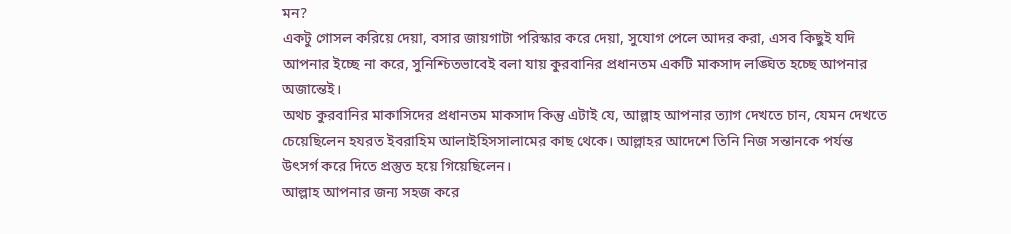মন?
একটু গোসল করিয়ে দেয়া, বসার জায়গাটা পরিস্কার করে দেয়া, সুযোগ পেলে আদর করা, এসব কিছুই যদি আপনার ইচ্ছে না করে, সুনিশ্চিতভাবেই বলা যায় কুরবানির প্রধানতম একটি মাকসাদ লঙ্ঘিত হচ্ছে আপনার অজান্তেই।
অথচ কুরবানির মাকাসিদের প্রধানতম মাকসাদ কিন্তু এটাই যে, আল্লাহ আপনার ত্যাগ দেখতে চান, যেমন দেখতে চেয়েছিলেন হযরত ইবরাহিম আলাইহিসসালামের কাছ থেকে। আল্লাহর আদেশে তিনি নিজ সন্তানকে পর্যন্ত উৎসর্গ করে দিতে প্রস্তুত হয়ে গিয়েছিলেন।
আল্লাহ আপনার জন্য সহজ করে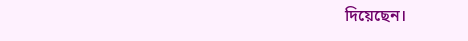দিয়েছেন।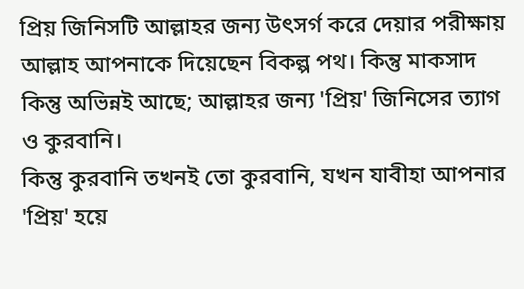প্রিয় জিনিসটি আল্লাহর জন্য উৎসর্গ করে দেয়ার পরীক্ষায় আল্লাহ আপনাকে দিয়েছেন বিকল্প পথ। কিন্তু মাকসাদ কিন্তু অভিন্নই আছে; আল্লাহর জন্য 'প্রিয়' জিনিসের ত্যাগ ও কুরবানি।
কিন্তু কুরবানি তখনই তো কুরবানি, যখন যাবীহা আপনার 'প্রিয়' হয়ে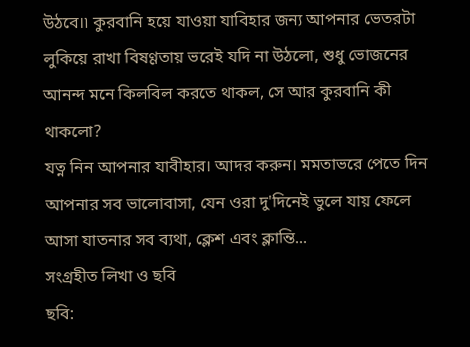উঠবে।৷ কুরবানি হয়ে যাওয়া যাবিহার জন্য আপনার ভেতরটা লুকিয়ে রাখা বিষণ্ণতায় ভরেই যদি না উঠলো, শুধু ভোজনের আনন্দ মনে কিলবিল করতে থাকল, সে আর কুরবানি কী থাকলো?
যত্ন নিন আপনার যাবীহার। আদর করুন। মমতাভরে পেতে দিন আপনার সব ভালোবাসা, যেন ওরা দু'দিনেই ভুলে যায় ফেলে আসা যাতনার সব ব্যথা, ক্লেশ এবং ক্লান্তি...
সংগ্ৰহীত লিখা ও ছবি
ছবি: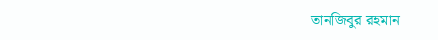তানজিবুর রহমান